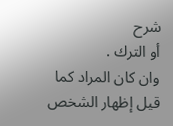شرح
أو الترك .
وان كان المراد كما قيل إظهار الشخص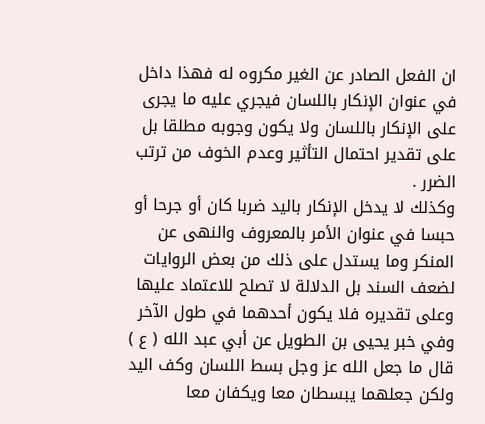ان الفعل الصادر عن الغير مكروه له فهذا داخل في عنوان الإنكار باللسان فيجري عليه ما يجرى على الإنكار باللسان ولا يكون وجوبه مطلقا بل على تقدير احتمال التأثير وعدم الخوف من ترتب الضرر .
وكذلك لا يدخل الإنكار باليد ضربا كان أو جرحا أو حبسا في عنوان الأمر بالمعروف والنهى عن المنكر وما يستدل على ذلك من بعض الروايات لضعف السند بل الدلالة لا تصلح للاعتماد عليها وعلى تقديره فلا يكون أحدهما في طول الآخر وفي خبر يحيى بن الطويل عن أبي عبد الله ( ع ) قال ما جعل الله عز وجل بسط اللسان وكف اليد ولكن جعلهما يبسطان معا ويكفان معا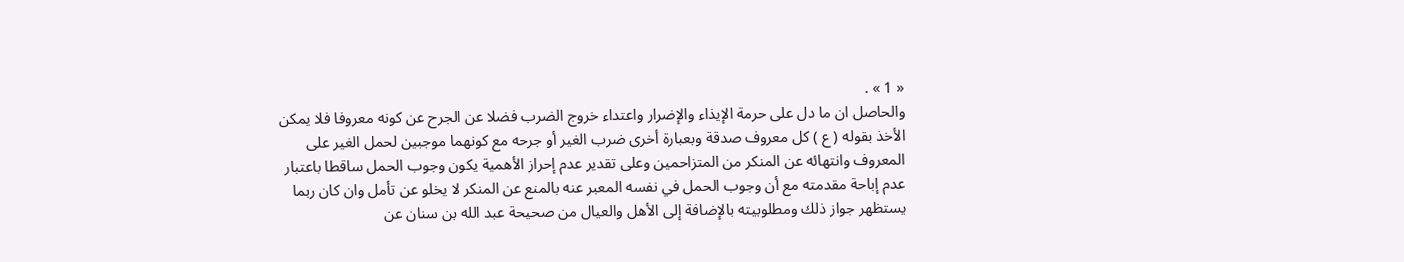« 1 » .
والحاصل ان ما دل على حرمة الإيذاء والإضرار واعتداء خروج الضرب فضلا عن الجرح عن كونه معروفا فلا يمكن الأخذ بقوله ( ع ) كل معروف صدقة وبعبارة أخرى ضرب الغير أو جرحه مع كونهما موجبين لحمل الغير على المعروف وانتهائه عن المنكر من المتزاحمين وعلى تقدير عدم إحراز الأهمية يكون وجوب الحمل ساقطا باعتبار عدم إباحة مقدمته مع أن وجوب الحمل في نفسه المعبر عنه بالمنع عن المنكر لا يخلو عن تأمل وان كان ربما يستظهر جواز ذلك ومطلوبيته بالإضافة إلى الأهل والعيال من صحيحة عبد الله بن سنان عن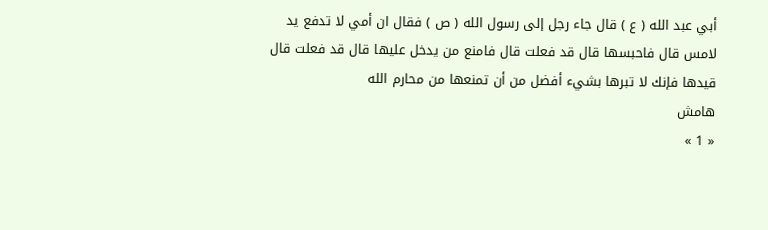أبي عبد الله ( ع ) قال جاء رجل إلى رسول الله ( ص ) فقال ان أمي لا تدفع يد لامس قال فاحبسها قال قد فعلت قال فامنع من يدخل عليها قال قد فعلت قال قيدها فإنك لا تبرها بشيء أفضل من أن تمنعها من محارم الله
هامش
« 1 »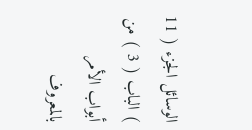الوسائل الجزء ( 11 ) الباب ( 3 ) من أبواب الأمر بالمعروف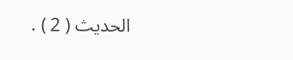الحديث ( 2 ) .